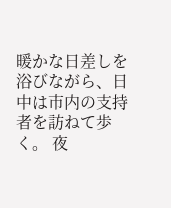暖かな日差しを浴びながら、日中は市内の支持者を訪ねて歩く。 夜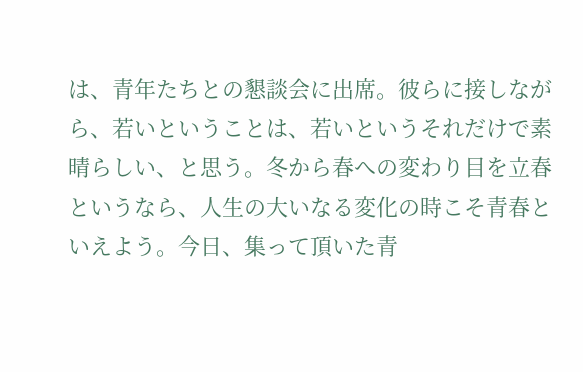は、青年たちとの懇談会に出席。彼らに接しながら、若いということは、若いというそれだけで素晴らしい、と思う。冬から春への変わり目を立春というなら、人生の大いなる変化の時こそ青春といえよう。今日、集って頂いた青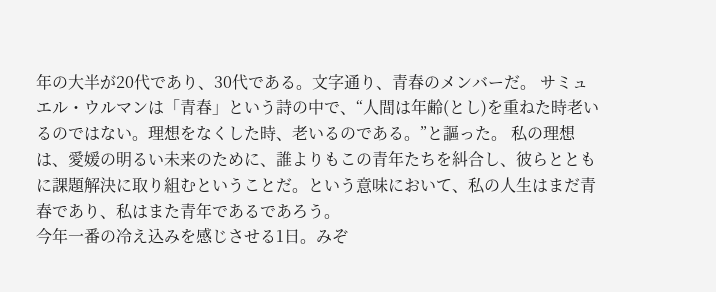年の大半が20代であり、30代である。文字通り、青春のメンバーだ。 サミュエル・ウルマンは「青春」という詩の中で、“人間は年齢(とし)を重ねた時老いるのではない。理想をなくした時、老いるのである。”と謳った。 私の理想は、愛媛の明るい未来のために、誰よりもこの青年たちを糾合し、彼らとともに課題解決に取り組むということだ。という意味において、私の人生はまだ青春であり、私はまた青年であるであろう。
今年一番の冷え込みを感じさせる1日。みぞ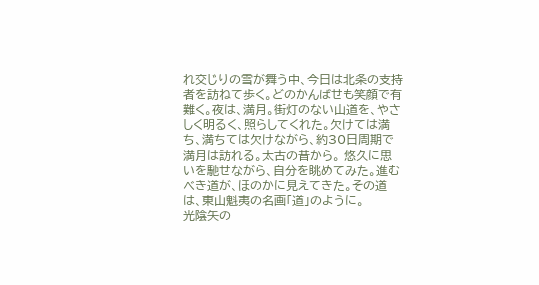れ交じりの雪が舞う中、今日は北条の支持者を訪ねて歩く。どのかんばせも笑顔で有難く。夜は、満月。街灯のない山道を、やさしく明るく、照らしてくれた。欠けては満ち、満ちては欠けながら、約30日周期で満月は訪れる。太古の昔から。 悠久に思いを馳せながら、自分を眺めてみた。進むべき道が、ほのかに見えてきた。その道は、東山魁夷の名画「道」のように。
光陰矢の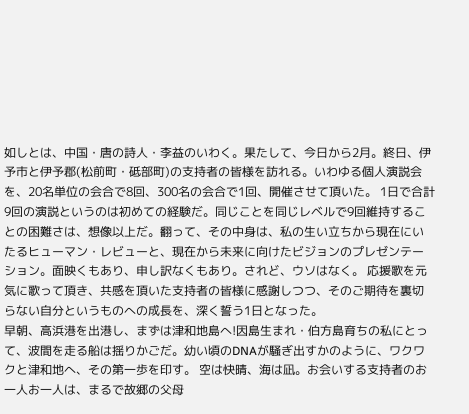如しとは、中国・唐の詩人・李益のいわく。果たして、今日から2月。終日、伊予市と伊予郡(松前町・砥部町)の支持者の皆様を訪れる。いわゆる個人演説会を、20名単位の会合で8回、300名の会合で1回、開催させて頂いた。 1日で合計9回の演説というのは初めての経験だ。同じことを同じレベルで9回維持することの困難さは、想像以上だ。翻って、その中身は、私の生い立ちから現在にいたるヒューマン・レビューと、現在から未来に向けたビジョンのプレゼンテーション。面映くもあり、申し訳なくもあり。されど、ウソはなく。 応援歌を元気に歌って頂き、共感を頂いた支持者の皆様に感謝しつつ、そのご期待を裏切らない自分というものへの成長を、深く誓う1日となった。
早朝、高浜港を出港し、まずは津和地島へ!因島生まれ・伯方島育ちの私にとって、波間を走る船は揺りかごだ。幼い頃のDNAが騒ぎ出すかのように、ワクワクと津和地へ、その第一歩を印す。 空は快晴、海は凪。お会いする支持者のお一人お一人は、まるで故郷の父母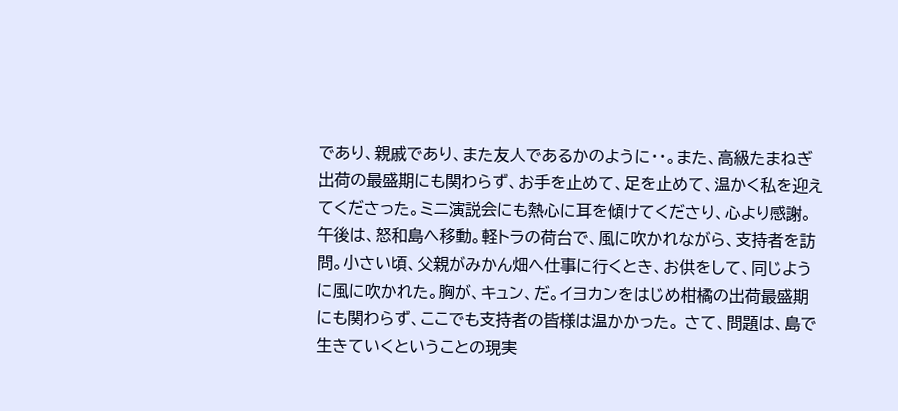であり、親戚であり、また友人であるかのように・・。また、高級たまねぎ出荷の最盛期にも関わらず、お手を止めて、足を止めて、温かく私を迎えてくださった。ミニ演説会にも熱心に耳を傾けてくださり、心より感謝。 午後は、怒和島へ移動。軽トラの荷台で、風に吹かれながら、支持者を訪問。小さい頃、父親がみかん畑へ仕事に行くとき、お供をして、同じように風に吹かれた。胸が、キュン、だ。イヨカンをはじめ柑橘の出荷最盛期にも関わらず、ここでも支持者の皆様は温かかった。 さて、問題は、島で生きていくということの現実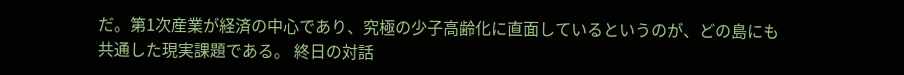だ。第1次産業が経済の中心であり、究極の少子高齢化に直面しているというのが、どの島にも共通した現実課題である。 終日の対話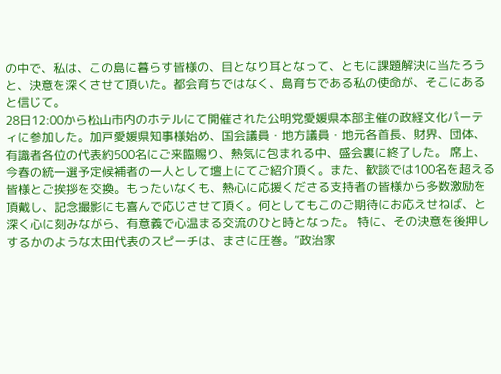の中で、私は、この島に暮らす皆様の、目となり耳となって、ともに課題解決に当たろうと、決意を深くさせて頂いた。都会育ちではなく、島育ちである私の使命が、そこにあると信じて。
28日12:00から松山市内のホテルにて開催された公明党愛媛県本部主催の政経文化パーティに参加した。加戸愛媛県知事様始め、国会議員・地方議員・地元各首長、財界、団体、有識者各位の代表約500名にご来臨賜り、熱気に包まれる中、盛会裏に終了した。 席上、今春の統一選予定候補者の一人として壇上にてご紹介頂く。また、歓談では100名を超える皆様とご挨拶を交換。もったいなくも、熱心に応援くださる支持者の皆様から多数激励を頂戴し、記念撮影にも喜んで応じさせて頂く。何としてもこのご期待にお応えせねば、と深く心に刻みながら、有意義で心温まる交流のひと時となった。 特に、その決意を後押しするかのような太田代表のスピーチは、まさに圧巻。“政治家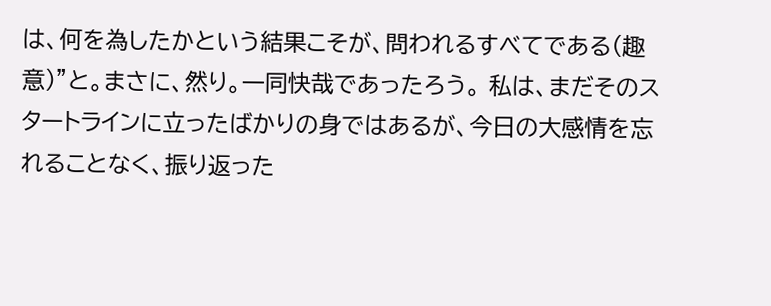は、何を為したかという結果こそが、問われるすべてである(趣意)”と。まさに、然り。一同快哉であったろう。 私は、まだそのスタートラインに立ったばかりの身ではあるが、今日の大感情を忘れることなく、振り返った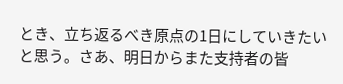とき、立ち返るべき原点の1日にしていきたいと思う。さあ、明日からまた支持者の皆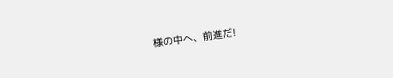様の中へ、前進だ!